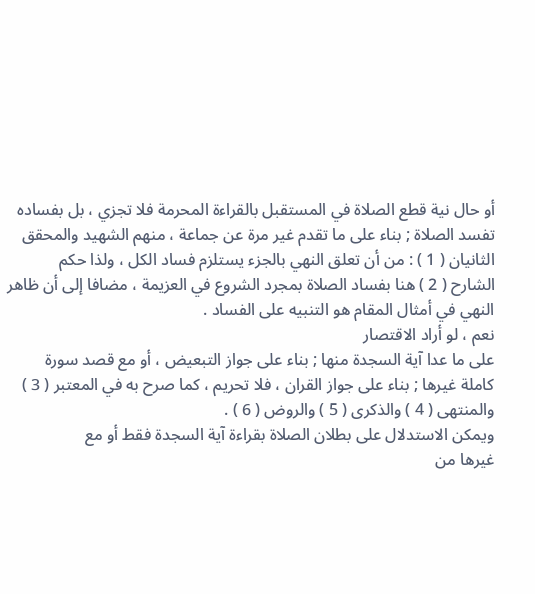أو حال نية قطع الصلاة في المستقبل بالقراءة المحرمة فلا تجزي ، بل بفساده
تفسد الصلاة ; بناء على ما تقدم غير مرة عن جماعة ، منهم الشهيد والمحقق
الثانيان ( 1 ) : من أن تعلق النهي بالجزء يستلزم فساد الكل ، ولذا حكم
الشارح ( 2 ) هنا بفساد الصلاة بمجرد الشروع في العزيمة ، مضافا إلى أن ظاهر
النهي في أمثال المقام هو التنبيه على الفساد .
نعم ، لو أراد الاقتصار
على ما عدا آية السجدة منها ; بناء على جواز التبعيض ، أو مع قصد سورة
كاملة غيرها ; بناء على جواز القران ، فلا تحريم ، كما صرح به في المعتبر ( 3 )
والمنتهى ( 4 ) والذكرى ( 5 ) والروض ( 6 ) .
ويمكن الاستدلال على بطلان الصلاة بقراءة آية السجدة فقط أو مع
غيرها من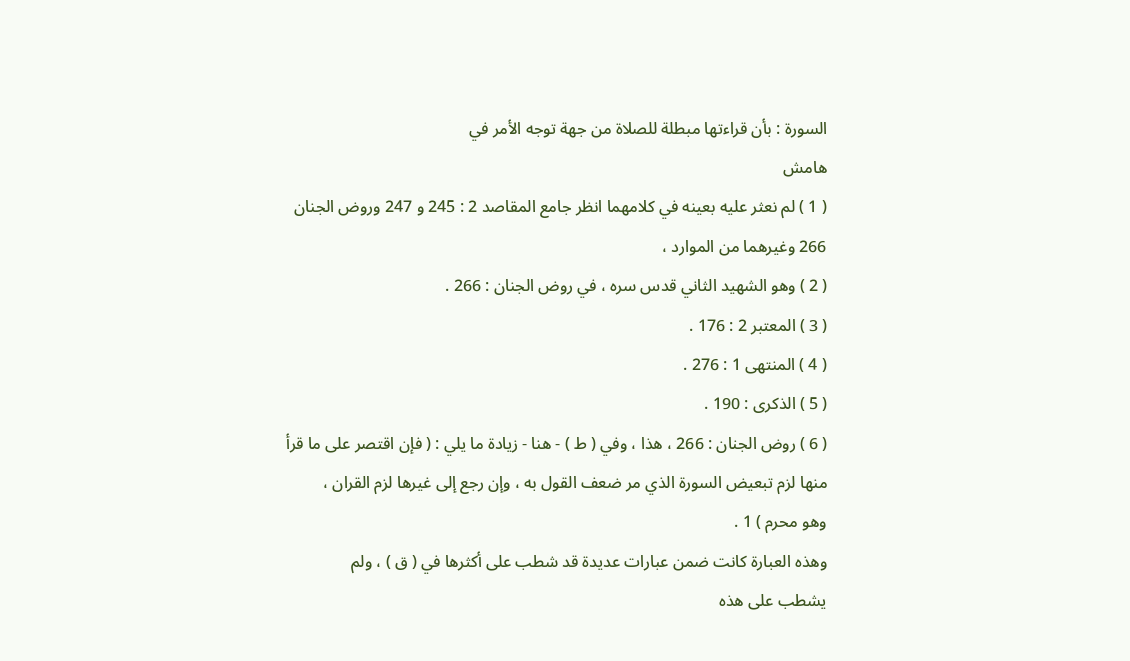السورة : بأن قراءتها مبطلة للصلاة من جهة توجه الأمر في
هامش
( 1 ) لم نعثر عليه بعينه في كلامهما انظر جامع المقاصد 2 : 245 و 247 وروض الجنان
266 وغيرهما من الموارد ،
( 2 ) وهو الشهيد الثاني قدس سره ، في روض الجنان : 266 .
( 3 ) المعتبر 2 : 176 .
( 4 ) المنتهى 1 : 276 .
( 5 ) الذكرى : 190 .
( 6 ) روض الجنان : 266 ، هذا ، وفي ( ط ) - هنا - زيادة ما يلي : ( فإن اقتصر على ما قرأ
منها لزم تبعيض السورة الذي مر ضعف القول به ، وإن رجع إلى غيرها لزم القران ،
وهو محرم ) 1 .
وهذه العبارة كانت ضمن عبارات عديدة قد شطب على أكثرها في ( ق ) ، ولم
يشطب على هذه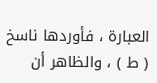العبارة ، فأوردها ناسخ ( ط ) ، والظاهر أن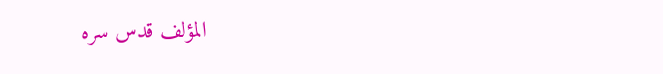المؤلف قدس سره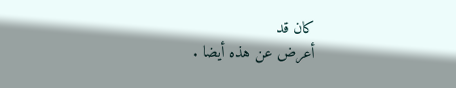كان قد
أعرض عن هذه أيضا .